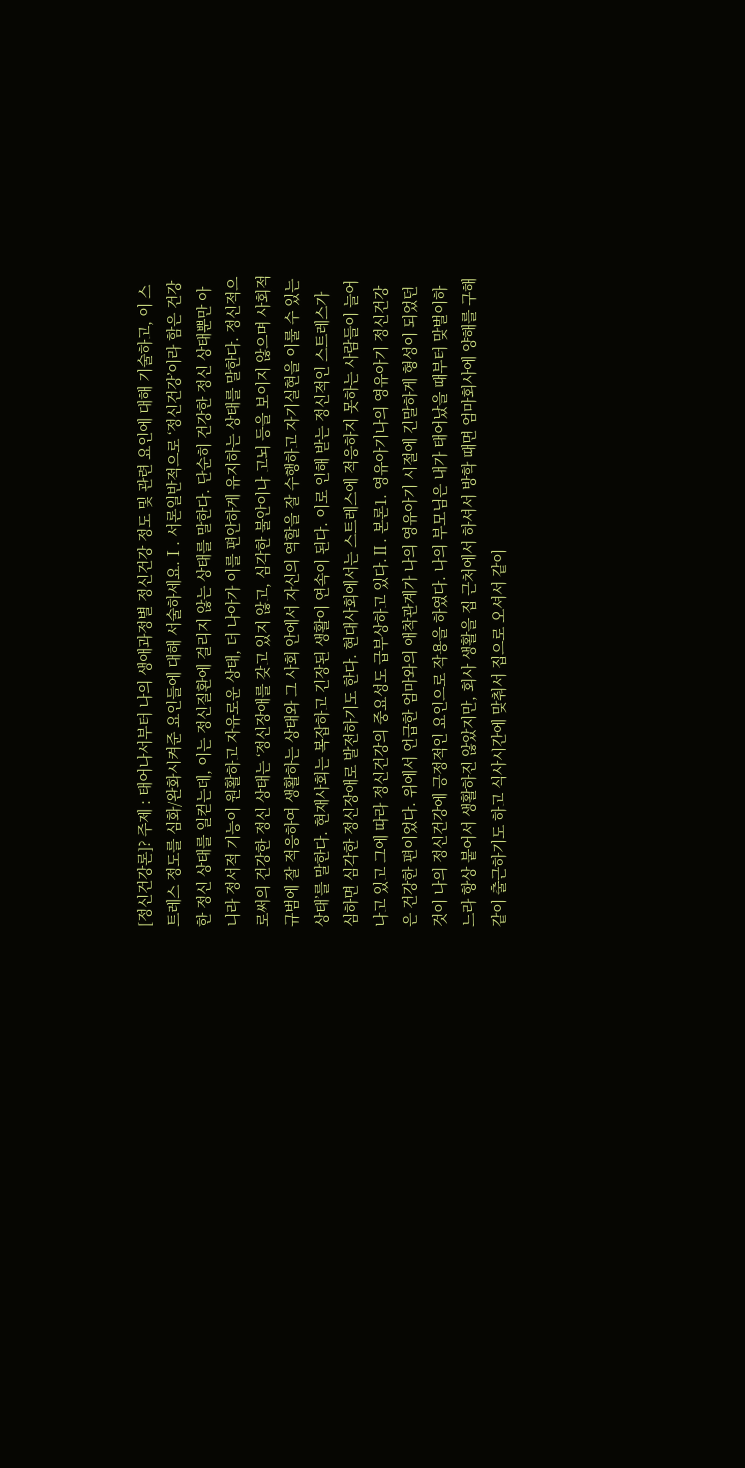[정신건강론]? 주제 : 태어나서부터 나의 생애과정별 정신건강 정도 및 관련 요인에 대해 기술하고, 이 스트레스 정도를 심화/완화시켜준 요인들에 대해 서술하세요.Ⅰ. 서론일반적으로 ‘정신건강’이라 함은 건강한 정신 상태를 일컫는데, 이는 정신질환에 걸리지 않는 상태를 말한다. 단순히 건강한 정신 상태뿐만 아니라 정서적 기능이 원활하고 자유로운 상태, 더 나아가 이를 편안하게 유지하는 상태를 말한다. 정신적으로써의 건강한 정신 상태는 ‘정신장애를 갖고 있지 않고, 심각한 불안이나 고뇌 등을 보이지 않으며 사회적 규범에 잘 적응하여 생활하는 상태와 그 사회 안에서 자신의 역할을 잘 수행하고 자기실현을 이룰 수 있는 상태’를 말한다. 현재사회는 복잡하고 긴장된 생활이 연속이 된다. 이로 인해 받는 정신적인 스트레스가 심하면 심각한 정신장애로 발전하기도 한다. 현대사회에서는 스트레스에 적응하지 못하는 사람들이 늘어나고 있고 그에 따라 정신건강의 중요성도 급부상하고 있다.Ⅱ. 본론1. 영유아기나의 영유아기 정신건강은 건강한 편이었다. 위에서 언급한 엄마와의 애착관계가 나의 영유아기 시절에 긴말하게 형성이 되었던 것이 나의 정신건강에 긍정적인 요인으로 작용을 하였다. 나의 부모님은 내가 태어났을 때부터 맞벌이하느라 항상 붙어서 생활하진 않았지만, 회사 생활을 집 근처에서 하셔서 방학 때면 엄마회사에 양해를 구해 같이 출근하기도 하고 식사시간에 맞춰서 집으로 오셔서 같이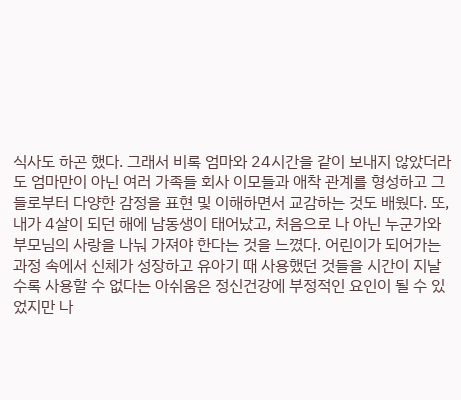식사도 하곤 했다. 그래서 비록 엄마와 24시간을 같이 보내지 않았더라도 엄마만이 아닌 여러 가족들 회사 이모들과 애착 관계를 형성하고 그들로부터 다양한 감정을 표현 및 이해하면서 교감하는 것도 배웠다. 또, 내가 4살이 되던 해에 남동생이 태어났고, 처음으로 나 아닌 누군가와 부모님의 사랑을 나눠 가져야 한다는 것을 느꼈다. 어린이가 되어가는 과정 속에서 신체가 성장하고 유아기 때 사용했던 것들을 시간이 지날수록 사용할 수 없다는 아쉬움은 정신건강에 부정적인 요인이 될 수 있었지만 나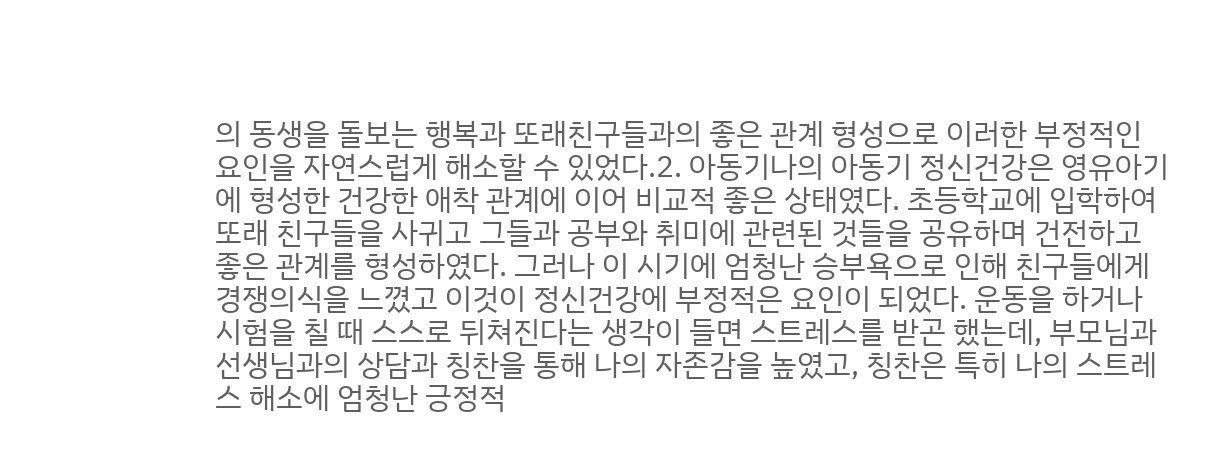의 동생을 돌보는 행복과 또래친구들과의 좋은 관계 형성으로 이러한 부정적인 요인을 자연스럽게 해소할 수 있었다.2. 아동기나의 아동기 정신건강은 영유아기에 형성한 건강한 애착 관계에 이어 비교적 좋은 상태였다. 초등학교에 입학하여 또래 친구들을 사귀고 그들과 공부와 취미에 관련된 것들을 공유하며 건전하고 좋은 관계를 형성하였다. 그러나 이 시기에 엄청난 승부욕으로 인해 친구들에게 경쟁의식을 느꼈고 이것이 정신건강에 부정적은 요인이 되었다. 운동을 하거나 시험을 칠 때 스스로 뒤쳐진다는 생각이 들면 스트레스를 받곤 했는데, 부모님과 선생님과의 상담과 칭찬을 통해 나의 자존감을 높였고, 칭찬은 특히 나의 스트레스 해소에 엄청난 긍정적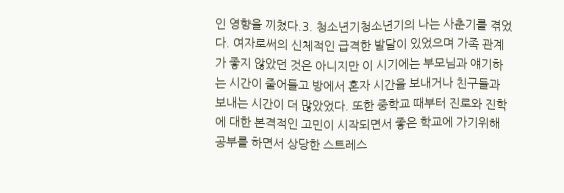인 영향을 끼쳤다.3. 청소년기청소년기의 나는 사춘기를 겪었다. 여자로써의 신체적인 급격한 발달이 있었으며 가족 관계가 좋지 않았던 것은 아니지만 이 시기에는 부모님과 얘기하는 시간이 줄어들고 방에서 혼자 시간을 보내거나 친구들과 보내는 시간이 더 많았었다. 또한 중학교 때부터 진로와 진학에 대한 본격적인 고민이 시작되면서 좋은 학교에 가기위해 공부를 하면서 상당한 스트레스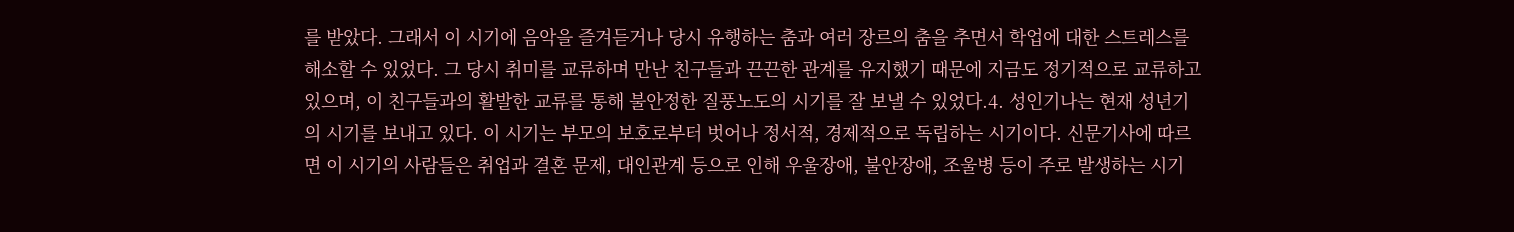를 받았다. 그래서 이 시기에 음악을 즐겨듣거나 당시 유행하는 춤과 여러 장르의 춤을 추면서 학업에 대한 스트레스를 해소할 수 있었다. 그 당시 취미를 교류하며 만난 친구들과 끈끈한 관계를 유지했기 때문에 지금도 정기적으로 교류하고 있으며, 이 친구들과의 활발한 교류를 통해 불안정한 질풍노도의 시기를 잘 보낼 수 있었다.4. 성인기나는 현재 성년기의 시기를 보내고 있다. 이 시기는 부모의 보호로부터 벗어나 정서적, 경제적으로 독립하는 시기이다. 신문기사에 따르면 이 시기의 사람들은 취업과 결혼 문제, 대인관계 등으로 인해 우울장애, 불안장애, 조울병 등이 주로 발생하는 시기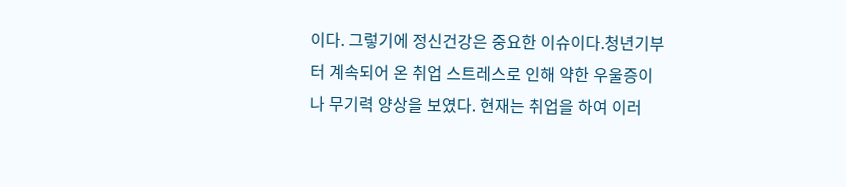이다. 그렇기에 정신건강은 중요한 이슈이다.청년기부터 계속되어 온 취업 스트레스로 인해 약한 우울증이나 무기력 양상을 보였다. 현재는 취업을 하여 이러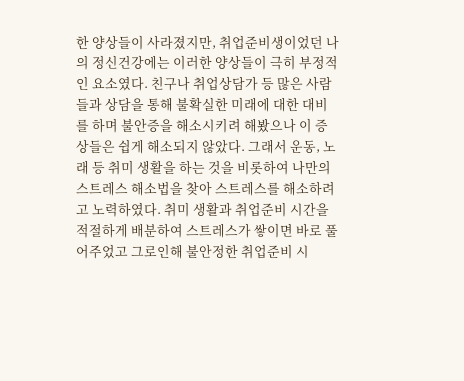한 양상들이 사라졌지만, 취업준비생이었던 나의 정신건강에는 이러한 양상들이 극히 부정적인 요소였다. 친구나 취업상담가 등 많은 사람들과 상담을 통해 불확실한 미래에 대한 대비를 하며 불안증을 해소시키려 해봤으나 이 증상들은 쉽게 해소되지 않았다. 그래서 운동, 노래 등 취미 생활을 하는 것을 비롯하여 나만의 스트레스 해소법을 찾아 스트레스를 해소하려고 노력하였다. 취미 생활과 취업준비 시간을 적절하게 배분하여 스트레스가 쌓이면 바로 풀어주었고 그로인해 불안정한 취업준비 시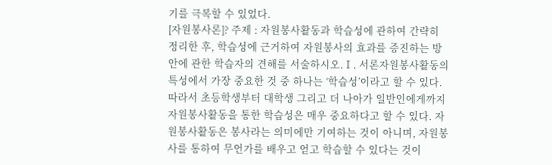기를 극복할 수 있었다.
[자원봉사론]? 주제 : 자원봉사활동과 학습성에 관하여 간략히 정리한 후, 학습성에 근거하여 자원봉사의 효과를 증진하는 방안에 관한 학습자의 견해를 서술하시오.Ⅰ. 서론자원봉사활동의 특성에서 가장 중요한 것 중 하나는 ‘학습성’이라고 할 수 있다. 따라서 초등학생부터 대학생 그리고 더 나아가 일반인에게까지 자원봉사활동을 통한 학습성은 매우 중요하다고 할 수 있다. 자원봉사활동은 봉사라는 의미에만 기여하는 것이 아니며, 자원봉사를 통하여 무언가를 배우고 얻고 학습할 수 있다는 것이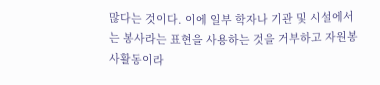많다는 것이다. 이에 일부 학자나 기관 및 시설에서는 봉사라는 표현을 사용하는 것을 거부하고 자원봉사활동이라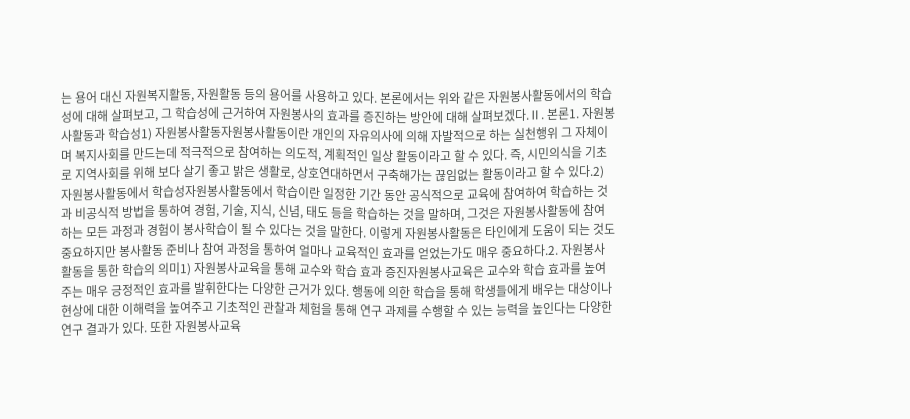는 용어 대신 자원복지활동, 자원활동 등의 용어를 사용하고 있다. 본론에서는 위와 같은 자원봉사활동에서의 학습성에 대해 살펴보고, 그 학습성에 근거하여 자원봉사의 효과를 증진하는 방안에 대해 살펴보겠다.Ⅱ. 본론1. 자원봉사활동과 학습성1) 자원봉사활동자원봉사활동이란 개인의 자유의사에 의해 자발적으로 하는 실천행위 그 자체이며 복지사회를 만드는데 적극적으로 참여하는 의도적, 계획적인 일상 활동이라고 할 수 있다. 즉, 시민의식을 기초로 지역사회를 위해 보다 살기 좋고 밝은 생활로, 상호연대하면서 구축해가는 끊임없는 활동이라고 할 수 있다.2) 자원봉사활동에서 학습성자원봉사활동에서 학습이란 일정한 기간 동안 공식적으로 교육에 참여하여 학습하는 것과 비공식적 방법을 통하여 경험, 기술, 지식, 신념, 태도 등을 학습하는 것을 말하며, 그것은 자원봉사활동에 참여하는 모든 과정과 경험이 봉사학습이 될 수 있다는 것을 말한다. 이렇게 자원봉사활동은 타인에게 도움이 되는 것도 중요하지만 봉사활동 준비나 참여 과정을 통하여 얼마나 교육적인 효과를 얻었는가도 매우 중요하다.2. 자원봉사활동을 통한 학습의 의미1) 자원봉사교육을 통해 교수와 학습 효과 증진자원봉사교육은 교수와 학습 효과를 높여주는 매우 긍정적인 효과를 발휘한다는 다양한 근거가 있다. 행동에 의한 학습을 통해 학생들에게 배우는 대상이나 현상에 대한 이해력을 높여주고 기초적인 관찰과 체험을 통해 연구 과제를 수행할 수 있는 능력을 높인다는 다양한 연구 결과가 있다. 또한 자원봉사교육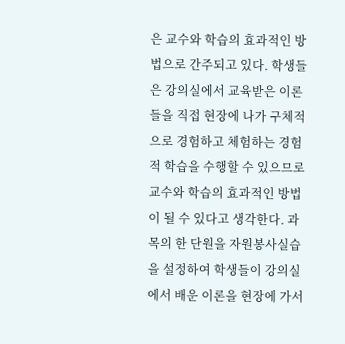은 교수와 학습의 효과적인 방법으로 간주되고 있다. 학생들은 강의실에서 교육받은 이론들을 직접 현장에 나가 구체적으로 경험하고 체험하는 경험적 학습을 수행할 수 있으므로 교수와 학습의 효과적인 방법이 될 수 있다고 생각한다. 과목의 한 단원을 자원봉사실습을 설정하여 학생들이 강의실에서 배운 이론을 현장에 가서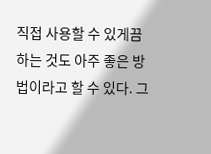직접 사용할 수 있게끔 하는 것도 아주 좋은 방법이라고 할 수 있다. 그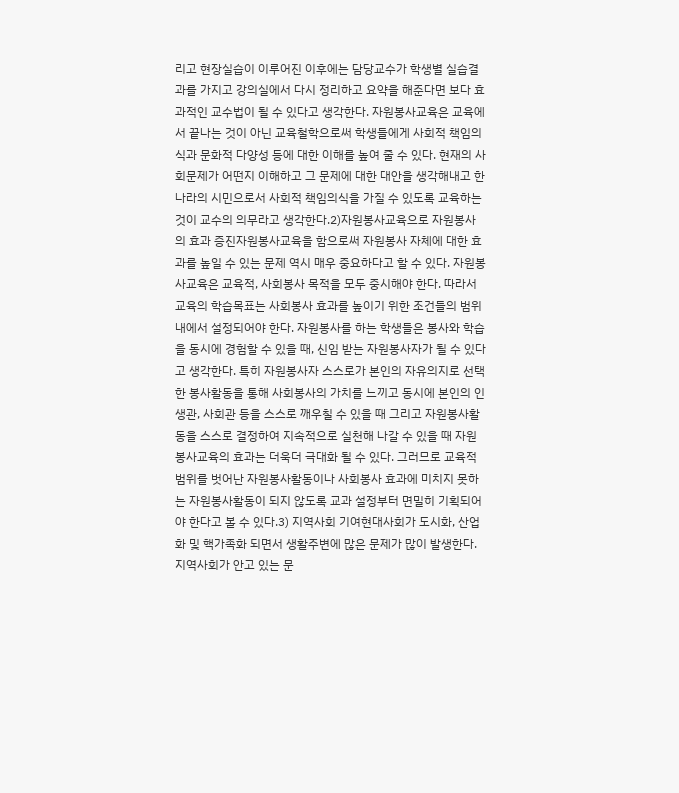리고 현장실습이 이루어진 이후에는 담당교수가 학생별 실습결과를 가지고 강의실에서 다시 정리하고 요약을 해준다면 보다 효과적인 교수법이 될 수 있다고 생각한다. 자원봉사교육은 교육에서 끝나는 것이 아닌 교육철학으로써 학생들에게 사회적 책임의식과 문화적 다양성 등에 대한 이해를 높여 줄 수 있다. 현재의 사회문제가 어떤지 이해하고 그 문제에 대한 대안을 생각해내고 한 나라의 시민으로서 사회적 책임의식을 가질 수 있도록 교육하는 것이 교수의 의무라고 생각한다.2)자원봉사교육으로 자원봉사의 효과 증진자원봉사교육을 함으로써 자원봉사 자체에 대한 효과를 높일 수 있는 문제 역시 매우 중요하다고 할 수 있다. 자원봉사교육은 교육적, 사회봉사 목적을 모두 중시해야 한다. 따라서 교육의 학습목표는 사회봉사 효과를 높이기 위한 조건들의 범위 내에서 설정되어야 한다. 자원봉사를 하는 학생들은 봉사와 학습을 동시에 경험할 수 있을 때, 신임 받는 자원봉사자가 될 수 있다고 생각한다. 특히 자원봉사자 스스로가 본인의 자유의지로 선택한 봉사활동을 통해 사회봉사의 가치를 느끼고 동시에 본인의 인생관, 사회관 등을 스스로 깨우칠 수 있을 때 그리고 자원봉사활동을 스스로 결정하여 지속적으로 실천해 나갈 수 있을 때 자원봉사교육의 효과는 더욱더 극대화 될 수 있다. 그러므로 교육적 범위를 벗어난 자원봉사활동이나 사회봉사 효과에 미치지 못하는 자원봉사활동이 되지 않도록 교과 설정부터 면밀히 기획되어야 한다고 볼 수 있다.3) 지역사회 기여현대사회가 도시화, 산업화 및 핵가족화 되면서 생활주변에 많은 문제가 많이 발생한다. 지역사회가 안고 있는 문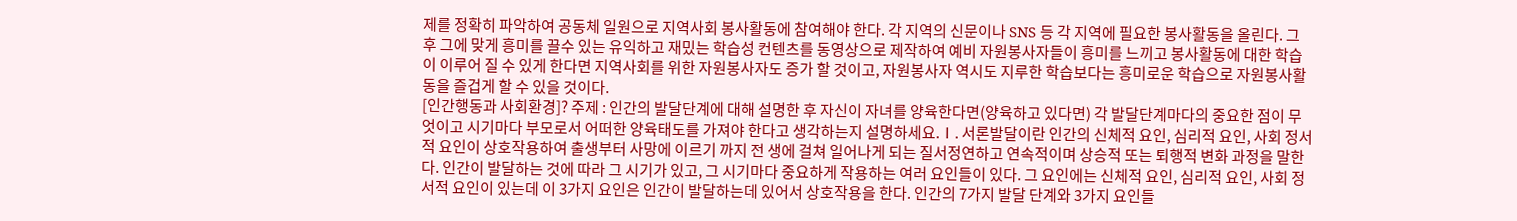제를 정확히 파악하여 공동체 일원으로 지역사회 봉사활동에 참여해야 한다. 각 지역의 신문이나 SNS 등 각 지역에 필요한 봉사활동을 올린다. 그 후 그에 맞게 흥미를 끌수 있는 유익하고 재밌는 학습성 컨텐츠를 동영상으로 제작하여 예비 자원봉사자들이 흥미를 느끼고 봉사활동에 대한 학습이 이루어 질 수 있게 한다면 지역사회를 위한 자원봉사자도 증가 할 것이고, 자원봉사자 역시도 지루한 학습보다는 흥미로운 학습으로 자원봉사활동을 즐겁게 할 수 있을 것이다.
[인간행동과 사회환경]? 주제 : 인간의 발달단계에 대해 설명한 후 자신이 자녀를 양육한다면(양육하고 있다면) 각 발달단계마다의 중요한 점이 무엇이고 시기마다 부모로서 어떠한 양육태도를 가져야 한다고 생각하는지 설명하세요.Ⅰ. 서론발달이란 인간의 신체적 요인, 심리적 요인, 사회 정서적 요인이 상호작용하여 출생부터 사망에 이르기 까지 전 생에 걸쳐 일어나게 되는 질서정연하고 연속적이며 상승적 또는 퇴행적 변화 과정을 말한다. 인간이 발달하는 것에 따라 그 시기가 있고, 그 시기마다 중요하게 작용하는 여러 요인들이 있다. 그 요인에는 신체적 요인, 심리적 요인, 사회 정서적 요인이 있는데 이 3가지 요인은 인간이 발달하는데 있어서 상호작용을 한다. 인간의 7가지 발달 단계와 3가지 요인들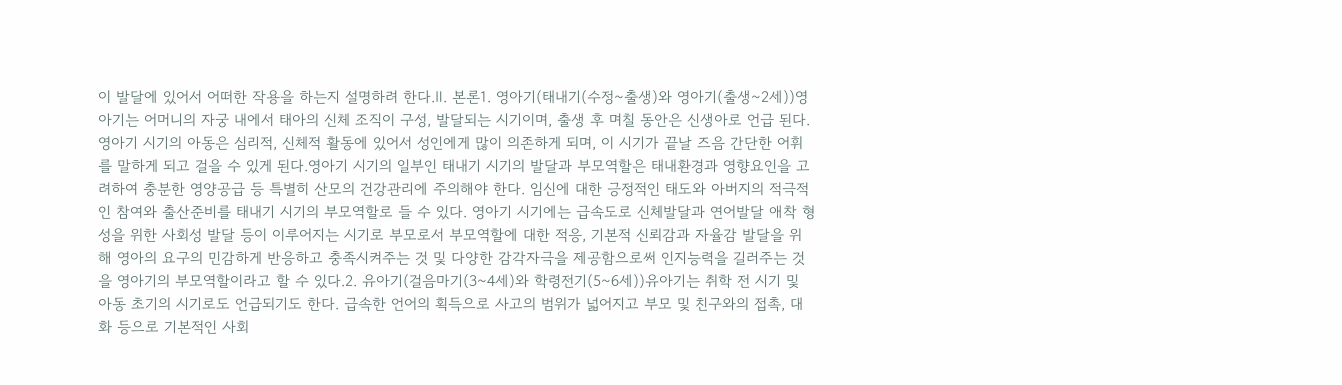이 발달에 있어서 어떠한 작용을 하는지 설명하려 한다.Ⅱ. 본론1. 영아기(태내기(수정~출생)와 영아기(출생~2세))영아기는 어머니의 자궁 내에서 태아의 신체 조직이 구성, 발달되는 시기이며, 출생 후 며칠 동안은 신생아로 언급 된다. 영아기 시기의 아동은 심리적, 신체적 활동에 있어서 성인에게 많이 의존하게 되며, 이 시기가 끝날 즈음 간단한 어휘를 말하게 되고 걸을 수 있게 된다.영아기 시기의 일부인 태내기 시기의 발달과 부모역할은 태내환경과 영향요인을 고려하여 충분한 영양공급 등 특별히 산모의 건강관리에 주의해야 한다. 임신에 대한 긍정적인 태도와 아버지의 적극적인 참여와 출산준비를 태내기 시기의 부모역할로 들 수 있다. 영아기 시기에는 급속도로 신체발달과 연어발달 애착 형성을 위한 사회성 발달 등이 이루어지는 시기로 부모로서 부모역할에 대한 적응, 기본적 신뢰감과 자율감 발달을 위해 영아의 요구의 민감하게 반응하고 충족시켜주는 것 및 다양한 감각자극을 제공함으로써 인지능력을 길러주는 것을 영아기의 부모역할이라고 할 수 있다.2. 유아기(걸음마기(3~4세)와 학령전기(5~6세))유아기는 취학 전 시기 및 아동 초기의 시기로도 언급되기도 한다. 급속한 언어의 획득으로 사고의 범위가 넓어지고 부모 및 친구와의 접촉, 대화 등으로 기본적인 사회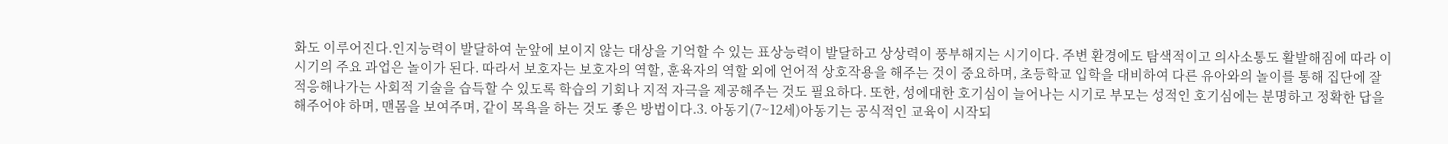화도 이루어진다.인지능력이 발달하여 눈앞에 보이지 않는 대상을 기억할 수 있는 표상능력이 발달하고 상상력이 풍부해지는 시기이다. 주변 환경에도 탐색적이고 의사소통도 활발해짐에 따라 이 시기의 주요 과업은 놀이가 된다. 따라서 보호자는 보호자의 역할, 훈육자의 역할 외에 언어적 상호작용을 해주는 것이 중요하며, 초등학교 입학을 대비하여 다른 유아와의 놀이를 통해 집단에 잘 적응해나가는 사회적 기술을 습득할 수 있도록 학습의 기회나 지적 자극을 제공해주는 것도 필요하다. 또한, 성에대한 호기심이 늘어나는 시기로 부모는 성적인 호기심에는 분명하고 정확한 답을 해주어야 하며, 맨몸을 보여주며, 같이 목욕을 하는 것도 좋은 방법이다.3. 아동기(7~12세)아동기는 공식적인 교육이 시작되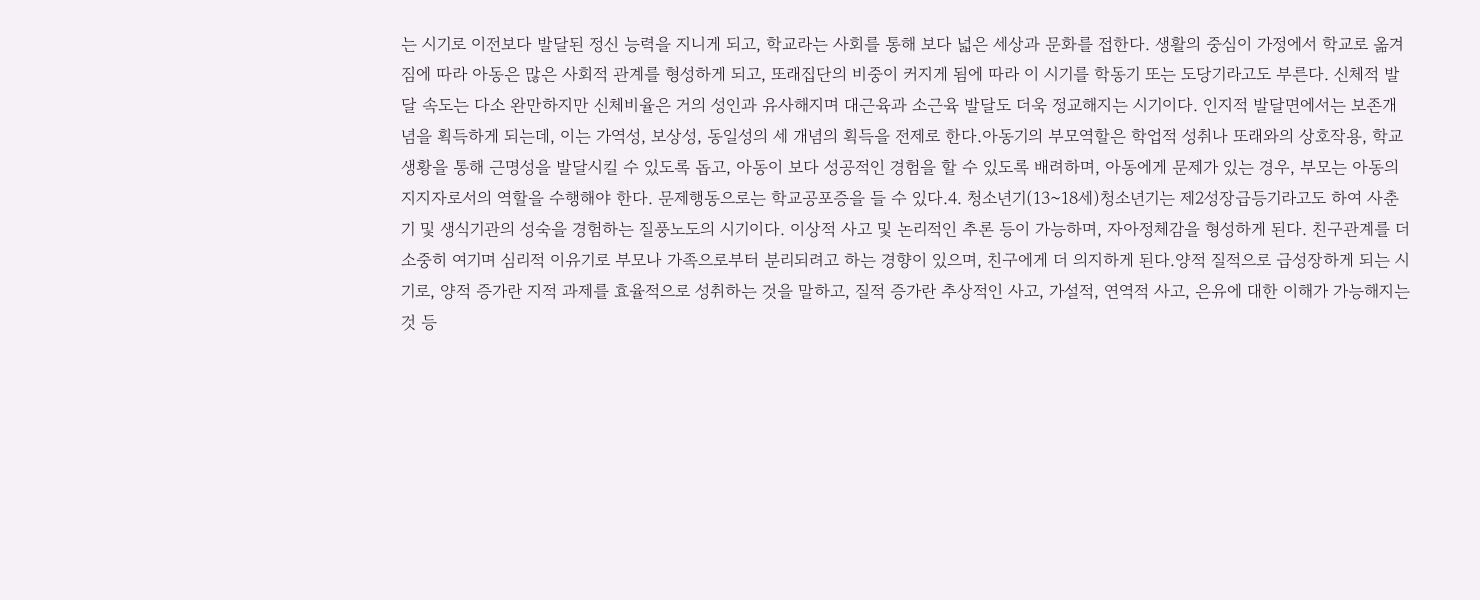는 시기로 이전보다 발달된 정신 능력을 지니게 되고, 학교라는 사회를 통해 보다 넓은 세상과 문화를 접한다. 생활의 중심이 가정에서 학교로 옮겨짐에 따라 아동은 많은 사회적 관계를 형성하게 되고, 또래집단의 비중이 커지게 됨에 따라 이 시기를 학동기 또는 도당기라고도 부른다. 신체적 발달 속도는 다소 완만하지만 신체비율은 거의 성인과 유사해지며 대근육과 소근육 발달도 더욱 정교해지는 시기이다. 인지적 발달면에서는 보존개념을 획득하게 되는데, 이는 가역성, 보상성, 동일성의 세 개념의 획득을 전제로 한다.아동기의 부모역할은 학업적 성취나 또래와의 상호작용, 학교생황을 통해 근명성을 발달시킬 수 있도록 돕고, 아동이 보다 성공적인 경험을 할 수 있도록 배려하며, 아동에게 문제가 있는 경우, 부모는 아동의 지지자로서의 역할을 수행해야 한다. 문제행동으로는 학교공포증을 들 수 있다.4. 청소년기(13~18세)청소년기는 제2성장급등기라고도 하여 사춘기 및 생식기관의 성숙을 경험하는 질풍노도의 시기이다. 이상적 사고 및 논리적인 추론 등이 가능하며, 자아정체감을 형성하게 된다. 친구관계를 더 소중히 여기며 심리적 이유기로 부모나 가족으로부터 분리되려고 하는 경향이 있으며, 친구에게 더 의지하게 된다.양적 질적으로 급성장하게 되는 시기로, 양적 증가란 지적 과제를 효율적으로 성취하는 것을 말하고, 질적 증가란 추상적인 사고, 가설적, 연역적 사고, 은유에 대한 이해가 가능해지는 것 등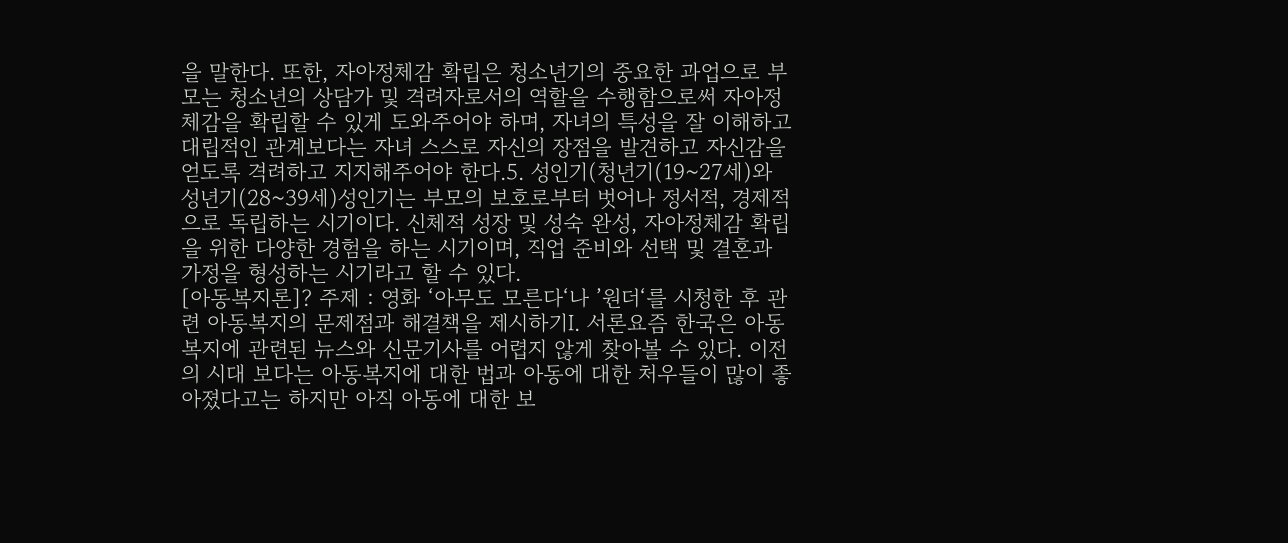을 말한다. 또한, 자아정체감 확립은 청소년기의 중요한 과업으로 부모는 청소년의 상담가 및 격려자로서의 역할을 수행함으로써 자아정체감을 확립할 수 있게 도와주어야 하며, 자녀의 특성을 잘 이해하고 대립적인 관계보다는 자녀 스스로 자신의 장점을 발견하고 자신감을 얻도록 격려하고 지지해주어야 한다.5. 성인기(청년기(19~27세)와 성년기(28~39세)성인기는 부모의 보호로부터 벗어나 정서적, 경제적으로 독립하는 시기이다. 신체적 성장 및 성숙 완성, 자아정체감 확립을 위한 다양한 경험을 하는 시기이며, 직업 준비와 선택 및 결혼과 가정을 형성하는 시기라고 할 수 있다.
[아동복지론]? 주제 : 영화 ‘아무도 모른다‘나 ’원더‘를 시청한 후 관련 아동복지의 문제점과 해결책을 제시하기Ⅰ. 서론요즘 한국은 아동복지에 관련된 뉴스와 신문기사를 어렵지 않게 찾아볼 수 있다. 이전의 시대 보다는 아동복지에 대한 법과 아동에 대한 처우들이 많이 좋아졌다고는 하지만 아직 아동에 대한 보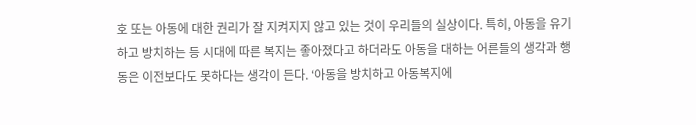호 또는 아동에 대한 권리가 잘 지켜지지 않고 있는 것이 우리들의 실상이다. 특히, 아동을 유기하고 방치하는 등 시대에 따른 복지는 좋아졌다고 하더라도 아동을 대하는 어른들의 생각과 행동은 이전보다도 못하다는 생각이 든다. ‘아동을 방치하고 아동복지에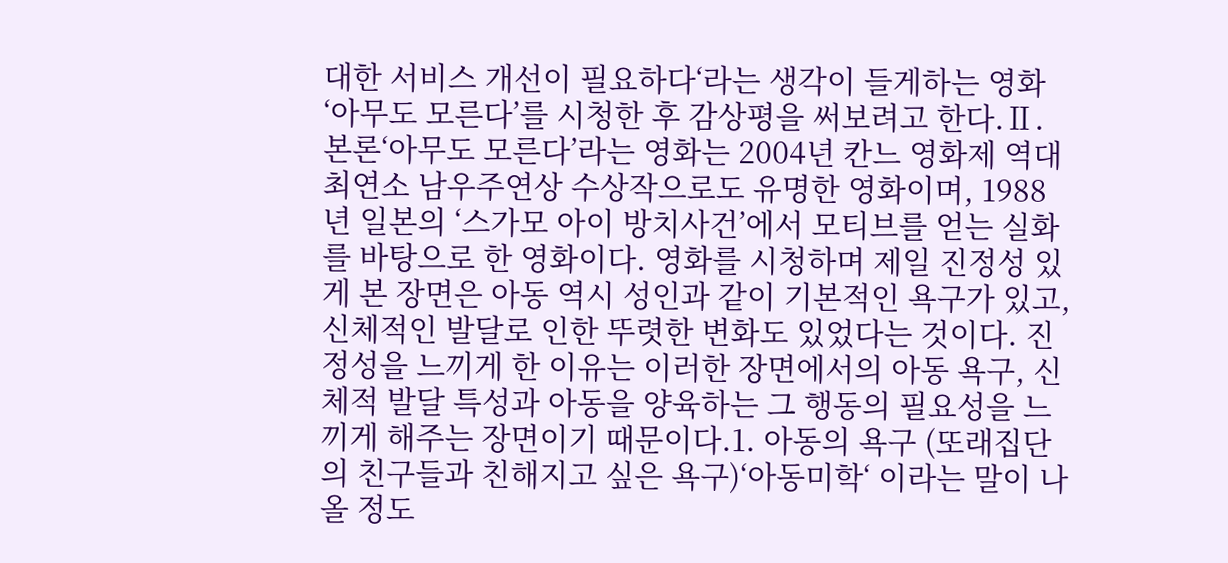대한 서비스 개선이 필요하다‘라는 생각이 들게하는 영화 ‘아무도 모른다’를 시청한 후 감상평을 써보려고 한다.Ⅱ. 본론‘아무도 모른다’라는 영화는 2004년 칸느 영화제 역대 최연소 남우주연상 수상작으로도 유명한 영화이며, 1988년 일본의 ‘스가모 아이 방치사건’에서 모티브를 얻는 실화를 바탕으로 한 영화이다. 영화를 시청하며 제일 진정성 있게 본 장면은 아동 역시 성인과 같이 기본적인 욕구가 있고, 신체적인 발달로 인한 뚜렷한 변화도 있었다는 것이다. 진정성을 느끼게 한 이유는 이러한 장면에서의 아동 욕구, 신체적 발달 특성과 아동을 양육하는 그 행동의 필요성을 느끼게 해주는 장면이기 때문이다.1. 아동의 욕구 (또래집단의 친구들과 친해지고 싶은 욕구)‘아동미학‘ 이라는 말이 나올 정도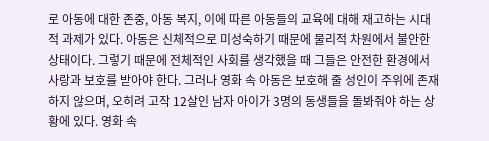로 아동에 대한 존중, 아동 복지, 이에 따른 아동들의 교육에 대해 재고하는 시대적 과제가 있다. 아동은 신체적으로 미성숙하기 때문에 물리적 차원에서 불안한 상태이다. 그렇기 때문에 전체적인 사회를 생각했을 때 그들은 안전한 환경에서 사랑과 보호를 받아야 한다. 그러나 영화 속 아동은 보호해 줄 성인이 주위에 존재하지 않으며, 오히려 고작 12살인 남자 아이가 3명의 동생들을 돌봐줘야 하는 상황에 있다. 영화 속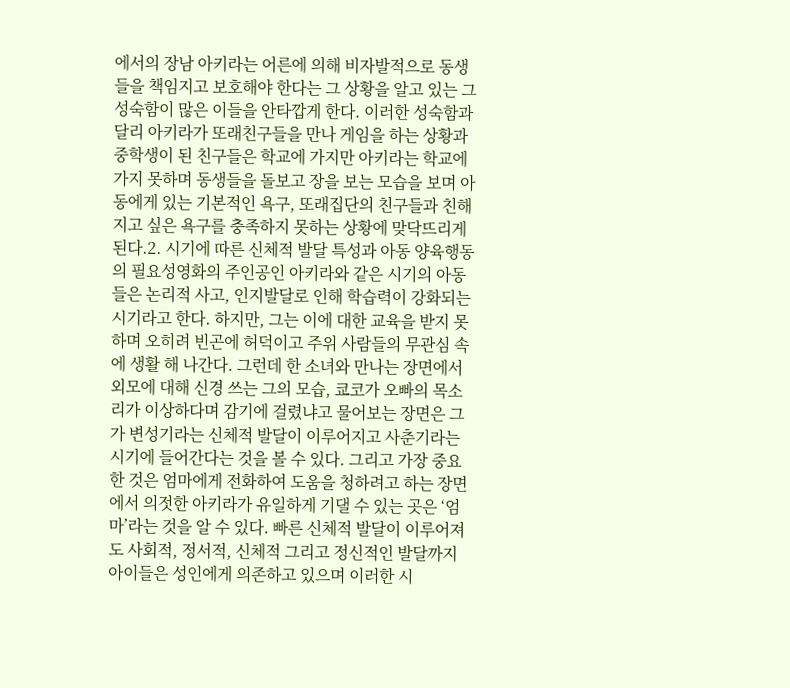에서의 장남 아키라는 어른에 의해 비자발적으로 동생들을 책임지고 보호해야 한다는 그 상황을 알고 있는 그 성숙함이 많은 이들을 안타깝게 한다. 이러한 성숙함과 달리 아키라가 또래친구들을 만나 게임을 하는 상황과 중학생이 된 친구들은 학교에 가지만 아키라는 학교에 가지 못하며 동생들을 돌보고 장을 보는 모습을 보며 아동에게 있는 기본적인 욕구, 또래집단의 친구들과 친해지고 싶은 욕구를 충족하지 못하는 상황에 맞닥뜨리게 된다.2. 시기에 따른 신체적 발달 특성과 아동 양육행동의 필요성영화의 주인공인 아키라와 같은 시기의 아동들은 논리적 사고, 인지발달로 인해 학습력이 강화되는 시기라고 한다. 하지만, 그는 이에 대한 교육을 받지 못하며 오히려 빈곤에 허덕이고 주위 사람들의 무관심 속에 생활 해 나간다. 그런데 한 소녀와 만나는 장면에서 외모에 대해 신경 쓰는 그의 모습, 쿄코가 오빠의 목소리가 이상하다며 감기에 걸렸냐고 물어보는 장면은 그가 변성기라는 신체적 발달이 이루어지고 사춘기라는 시기에 들어간다는 것을 볼 수 있다. 그리고 가장 중요한 것은 엄마에게 전화하여 도움을 청하려고 하는 장면에서 의젓한 아키라가 유일하게 기댈 수 있는 곳은 ‘엄마’라는 것을 알 수 있다. 빠른 신체적 발달이 이루어져도 사회적, 정서적, 신체적 그리고 정신적인 발달까지 아이들은 성인에게 의존하고 있으며 이러한 시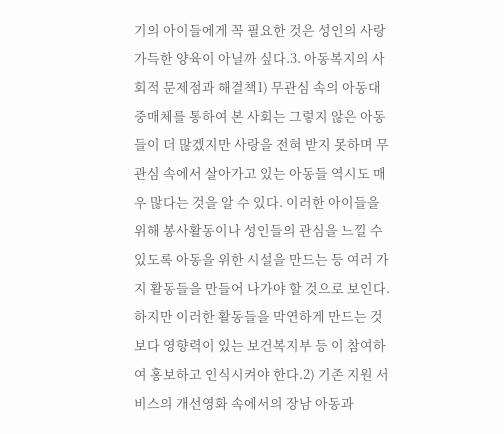기의 아이들에게 꼭 필요한 것은 성인의 사랑 가득한 양육이 아닐까 싶다.3. 아동복지의 사회적 문제점과 해결책1) 무관심 속의 아동대중매체를 통하여 본 사회는 그렇지 않은 아동들이 더 많겠지만 사랑을 전혀 받지 못하며 무관심 속에서 살아가고 있는 아동들 역시도 매우 많다는 것을 알 수 있다. 이러한 아이들을 위해 봉사활동이나 성인들의 관심을 느낄 수 있도록 아동을 위한 시설을 만드는 등 여러 가지 활동들을 만들어 나가야 할 것으로 보인다. 하지만 이러한 활동들을 막연하게 만드는 것보다 영향력이 있는 보건복지부 등 이 참여하여 홍보하고 인식시켜야 한다.2) 기존 지원 서비스의 개선영화 속에서의 장남 아동과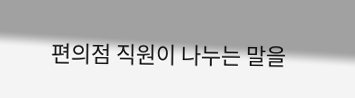편의점 직원이 나누는 말을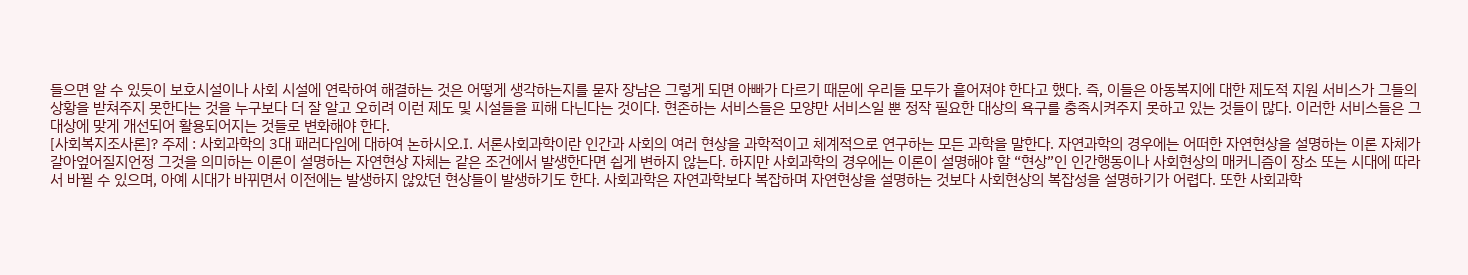들으면 알 수 있듯이 보호시설이나 사회 시설에 연락하여 해결하는 것은 어떻게 생각하는지를 묻자 장남은 그렇게 되면 아빠가 다르기 때문에 우리들 모두가 흩어져야 한다고 했다. 즉, 이들은 아동복지에 대한 제도적 지원 서비스가 그들의 상황을 받쳐주지 못한다는 것을 누구보다 더 잘 알고 오히려 이런 제도 및 시설들을 피해 다닌다는 것이다. 현존하는 서비스들은 모양만 서비스일 뿐 정작 필요한 대상의 욕구를 충족시켜주지 못하고 있는 것들이 많다. 이러한 서비스들은 그 대상에 맞게 개선되어 활용되어지는 것들로 변화해야 한다.
[사회복지조사론]? 주제 : 사회과학의 3대 패러다임에 대하여 논하시오.Ⅰ. 서론사회과학이란 인간과 사회의 여러 현상을 과학적이고 체계적으로 연구하는 모든 과학을 말한다. 자연과학의 경우에는 어떠한 자연현상을 설명하는 이론 자체가 갈아엎어질지언정 그것을 의미하는 이론이 설명하는 자연현상 자체는 같은 조건에서 발생한다면 쉽게 변하지 않는다. 하지만 사회과학의 경우에는 이론이 설명해야 할 “현상”인 인간행동이나 사회현상의 매커니즘이 장소 또는 시대에 따라서 바뀔 수 있으며, 아예 시대가 바뀌면서 이전에는 발생하지 않았던 현상들이 발생하기도 한다. 사회과학은 자연과학보다 복잡하며 자연현상을 설명하는 것보다 사회현상의 복잡성을 설명하기가 어렵다. 또한 사회과학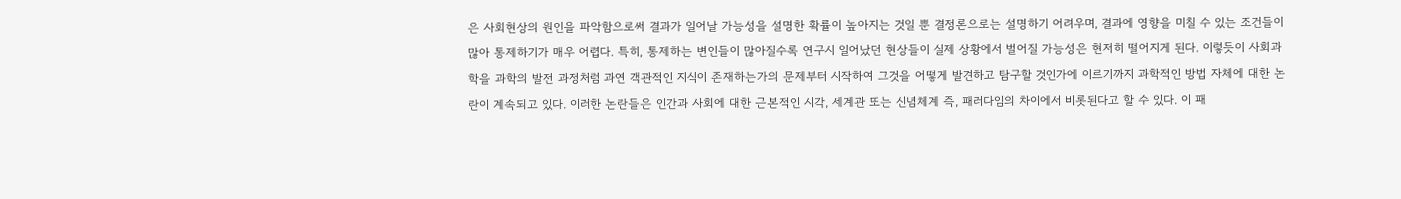은 사회현상의 원인을 파악함으로써 결과가 일어날 가능성을 설명한 확률이 높아지는 것일 뿐 결정론으로는 설명하기 어려우며, 결과에 영향을 미칠 수 있는 조건들이 많아 통제하기가 매우 어렵다. 특히, 통제하는 변인들이 많아질수록 연구시 일어났던 현상들이 실제 상황에서 벌어질 가능성은 현저히 떨어지게 된다. 이렇듯이 사회과학을 과학의 발전 과정처럼 과연 객관적인 지식이 존재하는가의 문제부터 시작하여 그것을 어떻게 발견하고 탐구할 것인가에 이르기까지 과학적인 방법 자체에 대한 논란이 계속되고 있다. 이러한 논란들은 인간과 사회에 대한 근본적인 시각, 세계관 또는 신념체계 즉, 패러다임의 차이에서 비롯된다고 할 수 있다. 이 패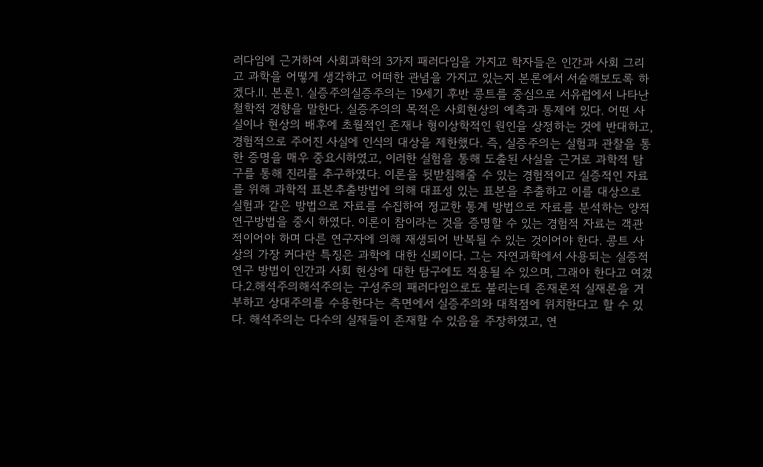러다임에 근거하여 사회과학의 3가지 패러다임을 가지고 학자들은 인간과 사회 그리고 과학을 어떻게 생각하고 어떠한 관념을 가지고 있는지 본론에서 서술해보도록 하겠다.Ⅱ. 본론1. 실증주의실증주의는 19세기 후반 콩트를 중심으로 서유럽에서 나타난 철학적 경향을 말한다. 실증주의의 목적은 사회현상의 예측과 통제에 있다. 어떤 사실이나 현상의 배후에 초월적인 존재나 형이상학적인 원인을 상정하는 것에 반대하고, 경험적으로 주어진 사실에 인식의 대상을 제한했다. 즉, 실증주의는 실험과 관찰을 통한 증명을 매우 중요시하였고, 이러한 실험을 통해 도출된 사실을 근거로 과학적 탐구를 통해 진리를 추구하였다. 이론을 뒷받침해줄 수 있는 경험적이고 실증적인 자료를 위해 과학적 표본추출방법에 의해 대표성 있는 표본을 추출하고 이를 대상으로 실험과 같은 방법으로 자료를 수집하여 정교한 통계 방법으로 자료를 분석하는 양적연구방법을 중시 하였다. 이론이 참이라는 것을 증명할 수 있는 경험적 자료는 객관적이어야 하며 다른 연구자에 의해 재생되어 반복될 수 있는 것이어야 한다. 콩트 사상의 가장 커다란 특징은 과학에 대한 신뢰이다. 그는 자연과학에서 사용되는 실증적 연구 방법이 인간과 사회 현상에 대한 탐구에도 적용될 수 있으며, 그래야 한다고 여겼다.2.해석주의해석주의는 구성주의 패러다임으로도 불리는데 존재론적 실재론을 거부하고 상대주의를 수용한다는 측면에서 실증주의와 대척점에 위치한다고 할 수 있다. 해석주의는 다수의 실재들이 존재할 수 있음을 주장하였고, 연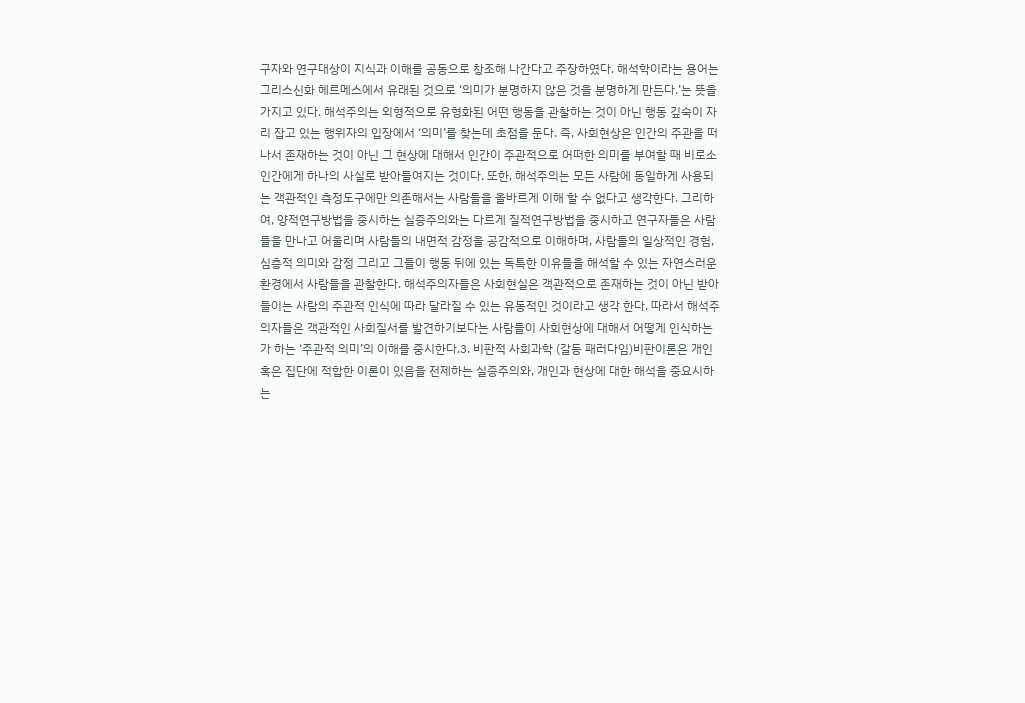구자와 연구대상이 지식과 이해를 공동으로 창조해 나간다고 주장하였다. 해석학이라는 용어는 그리스신화 헤르메스에서 유래된 것으로 ‘의미가 분명하지 않은 것을 분명하게 만든다.’는 뜻을 가지고 있다. 해석주의는 외형적으로 유형화된 어떤 행동을 관찰하는 것이 아닌 행동 깊숙이 자리 잡고 있는 행위자의 입장에서 ‘의미’를 찾는데 초점을 둔다. 즉, 사회현상은 인간의 주관을 떠나서 존재하는 것이 아닌 그 현상에 대해서 인간이 주관적으로 어떠한 의미를 부여할 때 비로소 인간에게 하나의 사실로 받아들여지는 것이다. 또한, 해석주의는 모든 사람에 동일하게 사용되는 객관적인 측정도구에만 의존해서는 사람들을 올바르게 이해 할 수 없다고 생각한다. 그리하여, 양적연구방법을 중시하는 실증주의와는 다르게 질적연구방법을 중시하고 연구자들은 사람들을 만나고 어울리며 사람들의 내면적 감정을 공감적으로 이해하며, 사람들의 일상적인 경험, 심층적 의미와 감정 그리고 그들이 행동 뒤에 있는 독특한 이유들을 해석할 수 있는 자연스러운 환경에서 사람들을 관찰한다. 해석주의자들은 사회현실은 객관적으로 존재하는 것이 아닌 받아들이는 사람의 주관적 인식에 따라 달라질 수 있는 유동적인 것이라고 생각 한다. 따라서 해석주의자들은 객관적인 사회질서를 발견하기보다는 사람들이 사회현상에 대해서 어떻게 인식하는가 하는 ‘주관적 의미’의 이해를 중시한다.3. 비판적 사회과학 (갈등 패러다임)비판이론은 개인 혹은 집단에 적합한 이론이 있음을 전제하는 실증주의와, 개인과 현상에 대한 해석을 중요시하는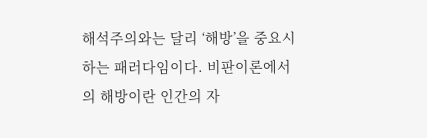해석주의와는 달리 ‘해방’을 중요시하는 패러다임이다. 비판이론에서의 해방이란 인간의 자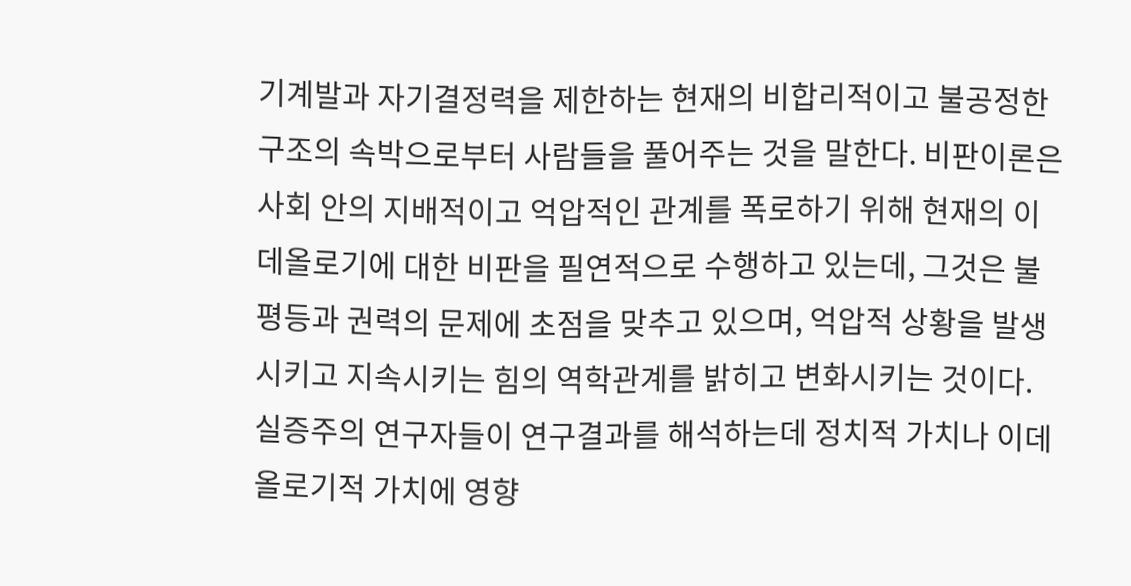기계발과 자기결정력을 제한하는 현재의 비합리적이고 불공정한 구조의 속박으로부터 사람들을 풀어주는 것을 말한다. 비판이론은 사회 안의 지배적이고 억압적인 관계를 폭로하기 위해 현재의 이데올로기에 대한 비판을 필연적으로 수행하고 있는데, 그것은 불평등과 권력의 문제에 초점을 맞추고 있으며, 억압적 상황을 발생시키고 지속시키는 힘의 역학관계를 밝히고 변화시키는 것이다. 실증주의 연구자들이 연구결과를 해석하는데 정치적 가치나 이데올로기적 가치에 영향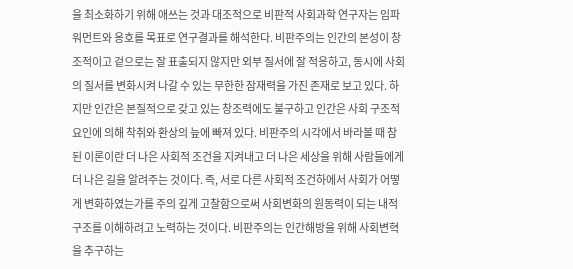을 최소화하기 위해 애쓰는 것과 대조적으로 비판적 사회과학 연구자는 임파워먼트와 옹호를 목표로 연구결과를 해석한다. 비판주의는 인간의 본성이 창조적이고 겉으로는 잘 표출되지 않지만 외부 질서에 잘 적응하고, 동시에 사회의 질서를 변화시켜 나갈 수 있는 무한한 잠재력을 가진 존재로 보고 있다. 하지만 인간은 본질적으로 갖고 있는 창조력에도 불구하고 인간은 사회 구조적 요인에 의해 착취와 환상의 늪에 빠져 있다. 비판주의 시각에서 바라볼 때 참된 이론이란 더 나은 사회적 조건을 지켜내고 더 나은 세상을 위해 사람들에게 더 나은 길을 알려주는 것이다. 즉, 서로 다른 사회적 조건하에서 사회가 어떻게 변화하였는가를 주의 깊게 고찰함으로써 사회변화의 원동력이 되는 내적 구조를 이해하려고 노력하는 것이다. 비판주의는 인간해방을 위해 사회변혁을 추구하는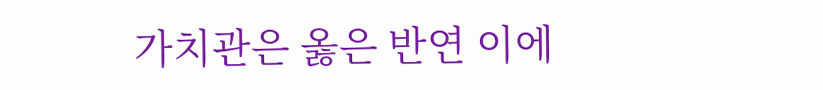가치관은 옳은 반연 이에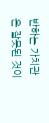반하는 가치관은 잘못된 것이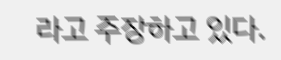라고 주장하고 있다.